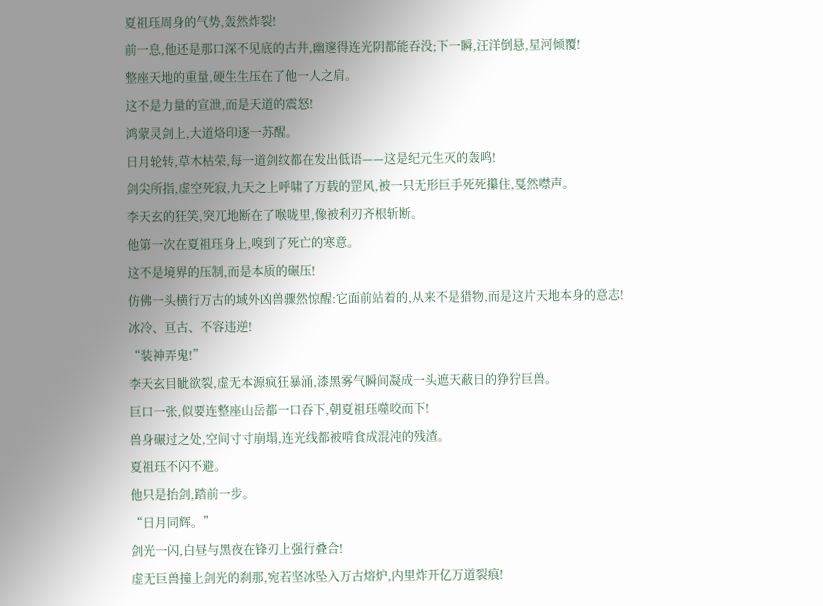夏祖珏周身的气势,轰然炸裂!
前一息,他还是那口深不见底的古井,幽邃得连光阴都能吞没;下一瞬,汪洋倒悬,星河倾覆!
整座天地的重量,硬生生压在了他一人之肩。
这不是力量的宣泄,而是天道的震怒!
鸿蒙灵剑上,大道烙印逐一苏醒。
日月轮转,草木枯荣,每一道剑纹都在发出低语——这是纪元生灭的轰鸣!
剑尖所指,虚空死寂,九天之上呼啸了万载的罡风,被一只无形巨手死死攥住,戛然噤声。
李天玄的狂笑,突兀地断在了喉咙里,像被利刃齐根斩断。
他第一次在夏祖珏身上,嗅到了死亡的寒意。
这不是境界的压制,而是本质的碾压!
仿佛一头横行万古的域外凶兽骤然惊醒:它面前站着的,从来不是猎物,而是这片天地本身的意志!
冰冷、亘古、不容违逆!
“装神弄鬼!”
李天玄目眦欲裂,虚无本源疯狂暴涌,漆黑雾气瞬间凝成一头遮天蔽日的狰狞巨兽。
巨口一张,似要连整座山岳都一口吞下,朝夏祖珏噬咬而下!
兽身碾过之处,空间寸寸崩塌,连光线都被啃食成混沌的残渣。
夏祖珏不闪不避。
他只是抬剑,踏前一步。
“日月同辉。”
剑光一闪,白昼与黑夜在锋刃上强行叠合!
虚无巨兽撞上剑光的刹那,宛若坚冰坠入万古熔炉,内里炸开亿万道裂痕!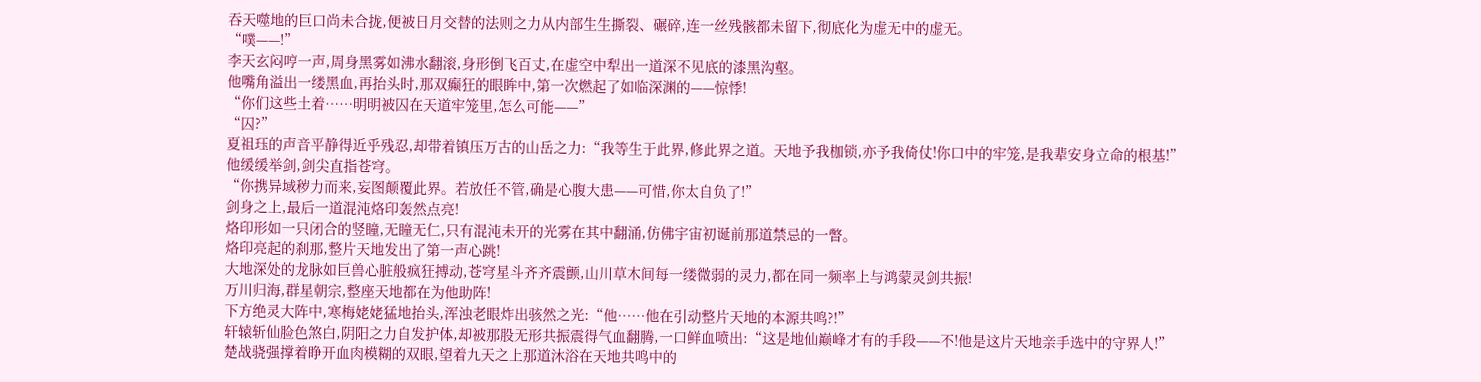吞天噬地的巨口尚未合拢,便被日月交替的法则之力从内部生生撕裂、碾碎,连一丝残骸都未留下,彻底化为虚无中的虚无。
“噗——!”
李天玄闷哼一声,周身黑雾如沸水翻滚,身形倒飞百丈,在虚空中犁出一道深不见底的漆黑沟壑。
他嘴角溢出一缕黑血,再抬头时,那双癫狂的眼眸中,第一次燃起了如临深渊的——惊悸!
“你们这些土着……明明被囚在天道牢笼里,怎么可能——”
“囚?”
夏祖珏的声音平静得近乎残忍,却带着镇压万古的山岳之力:“我等生于此界,修此界之道。天地予我枷锁,亦予我倚仗!你口中的牢笼,是我辈安身立命的根基!”
他缓缓举剑,剑尖直指苍穹。
“你携异域秽力而来,妄图颠覆此界。若放任不管,确是心腹大患——可惜,你太自负了!”
剑身之上,最后一道混沌烙印轰然点亮!
烙印形如一只闭合的竖瞳,无瞳无仁,只有混沌未开的光雾在其中翻涌,仿佛宇宙初诞前那道禁忌的一瞥。
烙印亮起的刹那,整片天地发出了第一声心跳!
大地深处的龙脉如巨兽心脏般疯狂搏动,苍穹星斗齐齐震颤,山川草木间每一缕微弱的灵力,都在同一频率上与鸿蒙灵剑共振!
万川归海,群星朝宗,整座天地都在为他助阵!
下方绝灵大阵中,寒梅姥姥猛地抬头,浑浊老眼炸出骇然之光:“他……他在引动整片天地的本源共鸣?!”
轩辕斩仙脸色煞白,阴阳之力自发护体,却被那股无形共振震得气血翻腾,一口鲜血喷出:“这是地仙巅峰才有的手段——不!他是这片天地亲手选中的守界人!”
楚战骁强撑着睁开血肉模糊的双眼,望着九天之上那道沐浴在天地共鸣中的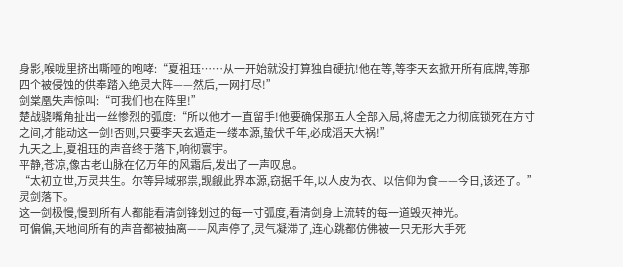身影,喉咙里挤出嘶哑的咆哮:“夏祖珏……从一开始就没打算独自硬抗!他在等,等李天玄掀开所有底牌,等那四个被侵蚀的供奉踏入绝灵大阵——然后,一网打尽!”
剑棠凰失声惊叫:“可我们也在阵里!”
楚战骁嘴角扯出一丝惨烈的弧度:“所以他才一直留手!他要确保那五人全部入局,将虚无之力彻底锁死在方寸之间,才能动这一剑!否则,只要李天玄遁走一缕本源,蛰伏千年,必成滔天大祸!”
九天之上,夏祖珏的声音终于落下,响彻寰宇。
平静,苍凉,像古老山脉在亿万年的风霜后,发出了一声叹息。
“太初立世,万灵共生。尔等异域邪祟,觊觎此界本源,窃据千年,以人皮为衣、以信仰为食——今日,该还了。”
灵剑落下。
这一剑极慢,慢到所有人都能看清剑锋划过的每一寸弧度,看清剑身上流转的每一道毁灭神光。
可偏偏,天地间所有的声音都被抽离——风声停了,灵气凝滞了,连心跳都仿佛被一只无形大手死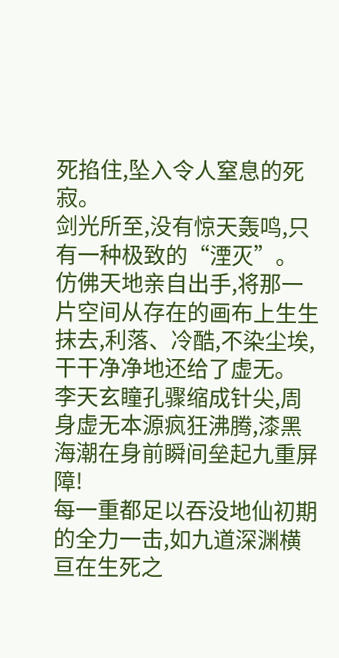死掐住,坠入令人窒息的死寂。
剑光所至,没有惊天轰鸣,只有一种极致的“湮灭”。
仿佛天地亲自出手,将那一片空间从存在的画布上生生抹去,利落、冷酷,不染尘埃,干干净净地还给了虚无。
李天玄瞳孔骤缩成针尖,周身虚无本源疯狂沸腾,漆黑海潮在身前瞬间垒起九重屏障!
每一重都足以吞没地仙初期的全力一击,如九道深渊横亘在生死之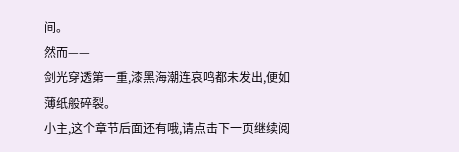间。
然而——
剑光穿透第一重,漆黑海潮连哀鸣都未发出,便如薄纸般碎裂。
小主,这个章节后面还有哦,请点击下一页继续阅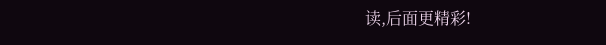读,后面更精彩!